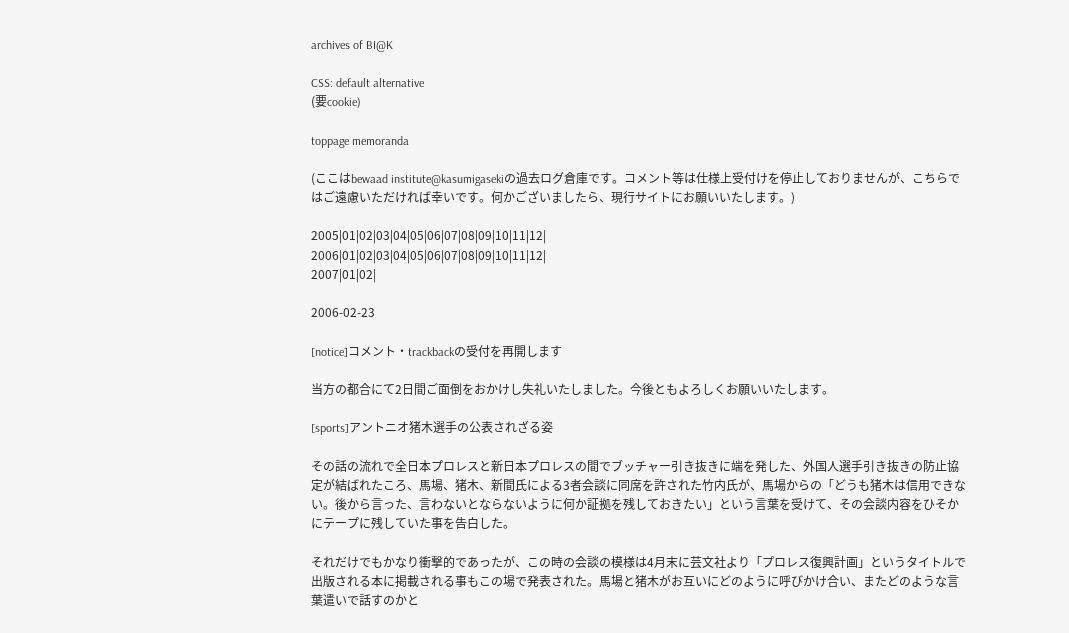archives of BI@K

CSS: default alternative
(要cookie)

toppage memoranda

(ここはbewaad institute@kasumigasekiの過去ログ倉庫です。コメント等は仕様上受付けを停止しておりませんが、こちらではご遠慮いただければ幸いです。何かございましたら、現行サイトにお願いいたします。)

2005|01|02|03|04|05|06|07|08|09|10|11|12|
2006|01|02|03|04|05|06|07|08|09|10|11|12|
2007|01|02|

2006-02-23

[notice]コメント・trackbackの受付を再開します

当方の都合にて2日間ご面倒をおかけし失礼いたしました。今後ともよろしくお願いいたします。

[sports]アントニオ猪木選手の公表されざる姿

その話の流れで全日本プロレスと新日本プロレスの間でブッチャー引き抜きに端を発した、外国人選手引き抜きの防止協定が結ばれたころ、馬場、猪木、新間氏による3者会談に同席を許された竹内氏が、馬場からの「どうも猪木は信用できない。後から言った、言わないとならないように何か証拠を残しておきたい」という言葉を受けて、その会談内容をひそかにテープに残していた事を告白した。

それだけでもかなり衝撃的であったが、この時の会談の模様は4月末に芸文社より「プロレス復興計画」というタイトルで出版される本に掲載される事もこの場で発表された。馬場と猪木がお互いにどのように呼びかけ合い、またどのような言葉遣いで話すのかと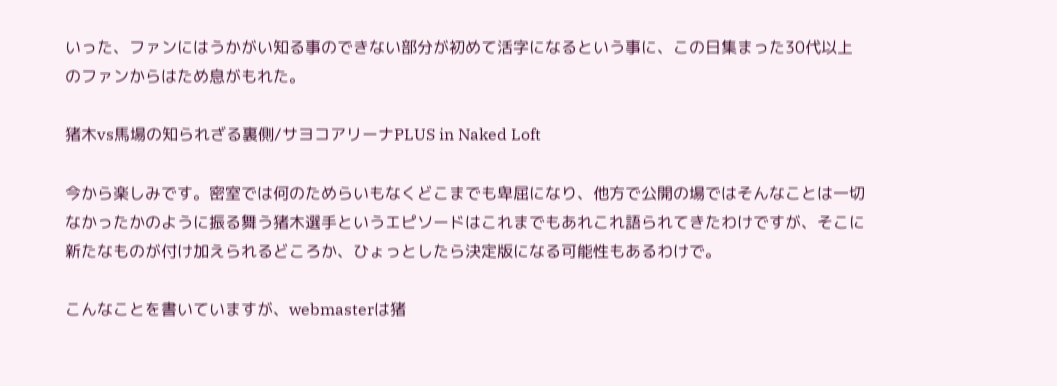いった、ファンにはうかがい知る事のできない部分が初めて活字になるという事に、この日集まった30代以上のファンからはため息がもれた。

猪木vs馬場の知られざる裏側/サヨコアリーナPLUS in Naked Loft

今から楽しみです。密室では何のためらいもなくどこまでも卑屈になり、他方で公開の場ではそんなことは一切なかったかのように振る舞う猪木選手というエピソードはこれまでもあれこれ語られてきたわけですが、そこに新たなものが付け加えられるどころか、ひょっとしたら決定版になる可能性もあるわけで。

こんなことを書いていますが、webmasterは猪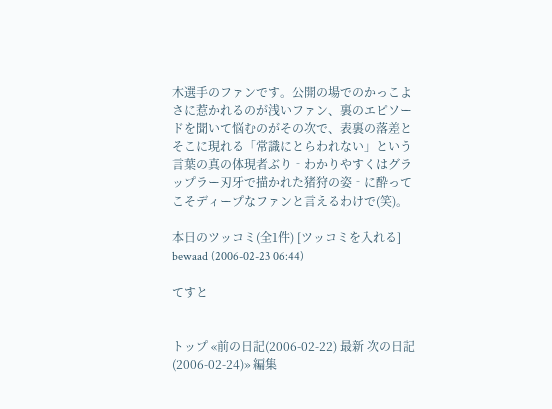木選手のファンです。公開の場でのかっこよさに惹かれるのが浅いファン、裏のエピソードを聞いて悩むのがその次で、表裏の落差とそこに現れる「常識にとらわれない」という言葉の真の体現者ぶり‐わかりやすくはグラップラー刃牙で描かれた猪狩の姿‐に酔ってこそディープなファンと言えるわけで(笑)。

本日のツッコミ(全1件) [ツッコミを入れる]
bewaad (2006-02-23 06:44)

てすと


トップ «前の日記(2006-02-22) 最新 次の日記(2006-02-24)» 編集